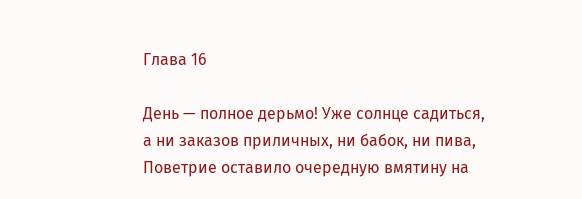Глава 16

День — полное дерьмо! Уже солнце садиться, а ни заказов приличных, ни бабок, ни пива, Поветрие оставило очередную вмятину на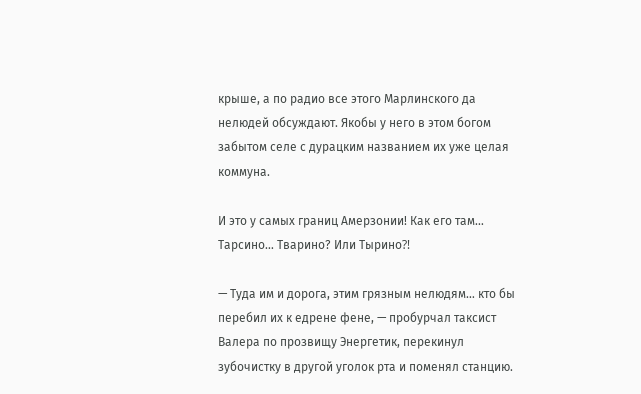крыше, а по радио все этого Марлинского да нелюдей обсуждают. Якобы у него в этом богом забытом селе с дурацким названием их уже целая коммуна.

И это у самых границ Амерзонии! Как его там… Тарсино… Тварино? Или Тырино⁈

— Туда им и дорога, этим грязным нелюдям… кто бы перебил их к едрене фене, — пробурчал таксист Валера по прозвищу Энергетик, перекинул зубочистку в другой уголок рта и поменял станцию.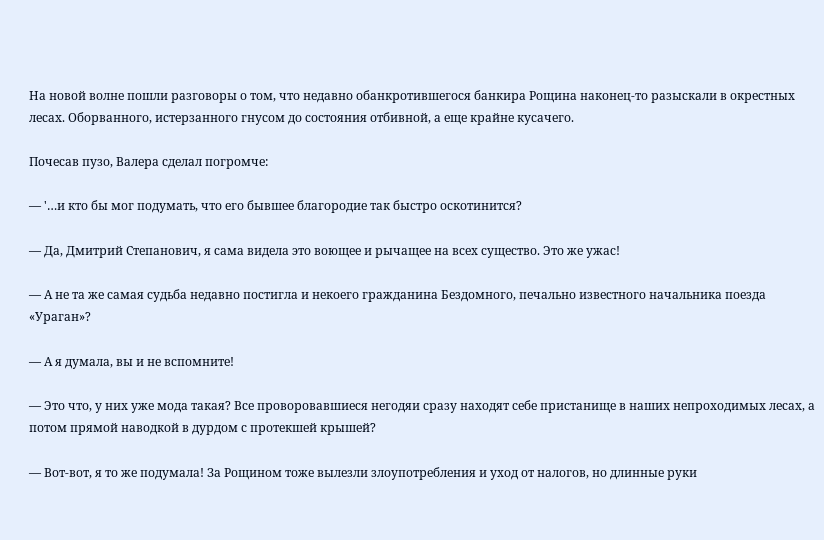На новой волне пошли разговоры о том, что недавно обанкротившегося банкира Рощина наконец-то разыскали в окрестных лесах. Оборванного, истерзанного гнусом до состояния отбивной, а еще крайне кусачего.

Почесав пузо, Валера сделал погромче:

— '…и кто бы мог подумать, что его бывшее благородие так быстро оскотинится?

— Да, Дмитрий Степанович, я сама видела это воющее и рычащее на всех существо. Это же ужас!

— А не та же самая судьба недавно постигла и некоего гражданина Бездомного, печально известного начальника поезда «Ураган»?

— А я думала, вы и не вспомните!

— Это что, у них уже мода такая? Все проворовавшиеся негодяи сразу находят себе пристанище в наших непроходимых лесах, а потом прямой наводкой в дурдом с протекшей крышей?

— Вот-вот, я то же подумала! За Рощином тоже вылезли злоупотребления и уход от налогов, но длинные руки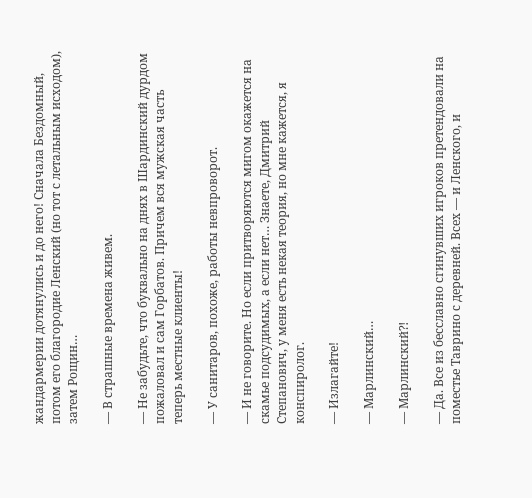жандармерии дотянулись и до него! Сначала Бездомный, потом его благородие Ленский (но тот с летальным исходом), затем Рощин…

— В страшные времена живем.

— Не забудьте, что буквально на днях в Шардинский дурдом пожаловал и сам Горбатов. Причем вся мужская часть теперь местные клиенты!

— У санитаров, похоже, работы невпроворот.

— И не говорите. Но если притворяются мигом окажется на скамье подсудимых, а если нет… Знаете, Дмитрий Степанович, у меня есть некая теория, но мне кажется, я конспиролог.

— Излагайте!

— Марлинский…

— Марлинский⁈

— Да. Все из бесславно сгинувших игроков претендовали на поместье Таврино с деревней. Всех — и Ленского, и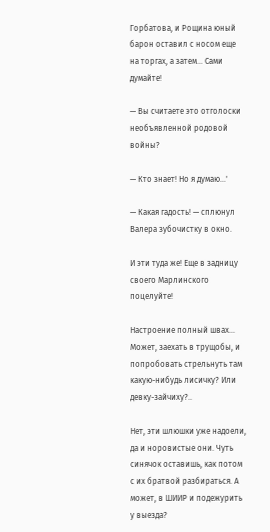Горбатова, и Рощина юный барон оставил с носом еще на торгах, а затем… Сами думайте!

— Вы считаете это отголоски необъявленной родовой войны?

— Кто знает! Но я думаю…'

— Какая гадость! — сплюнул Валера зубочистку в окно.

И эти туда же! Еще в задницу своего Марлинского поцелуйте!

Настроение полный швах… Может, заехать в трущобы, и попробовать стрельнуть там какую-нибудь лисичку? Или девку-зайчиху?..

Нет, эти шлюшки уже надоели, да и норовистые они. Чуть синячок оставишь, как потом с их братвой разбираться. А может, в ШИИР и подежурить у выезда?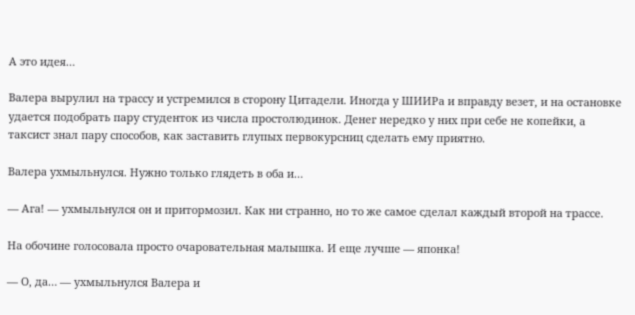А это идея…

Валера вырулил на трассу и устремился в сторону Цитадели. Иногда у ШИИРа и вправду везет, и на остановке удается подобрать пару студенток из числа простолюдинок. Денег нередко у них при себе не копейки, а таксист знал пару способов, как заставить глупых первокурсниц сделать ему приятно.

Валера ухмыльнулся. Нужно только глядеть в оба и…

— Ага! — ухмыльнулся он и притормозил. Как ни странно, но то же самое сделал каждый второй на трассе.

На обочине голосовала просто очаровательная малышка. И еще лучше — японка!

— О, да… — ухмыльнулся Валера и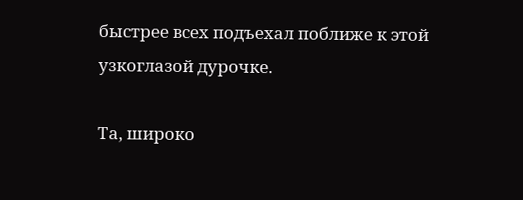быстрее всех подъехал поближе к этой узкоглазой дурочке.

Та, широко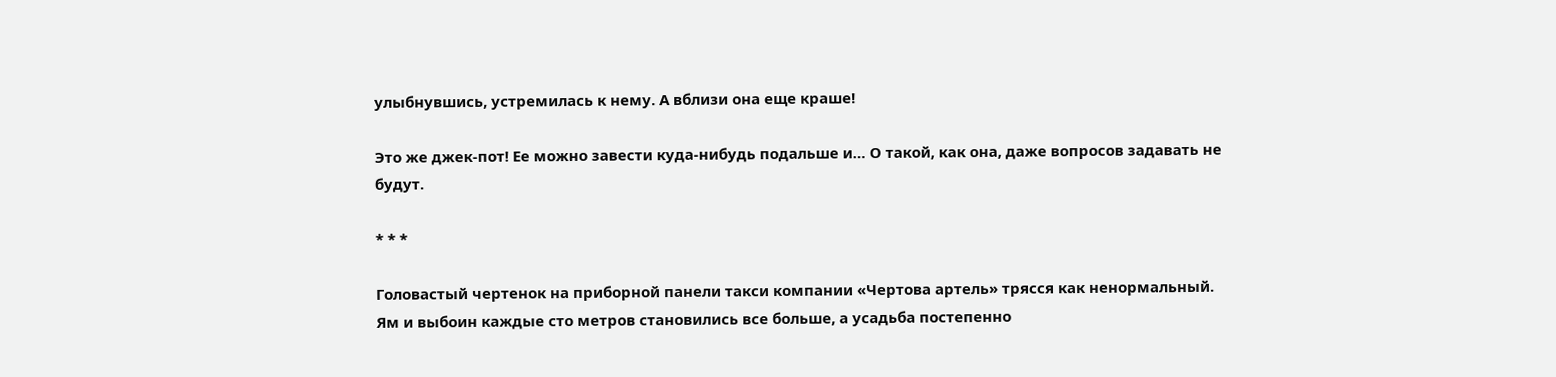улыбнувшись, устремилась к нему. А вблизи она еще краше!

Это же джек-пот! Ее можно завести куда-нибудь подальше и… О такой, как она, даже вопросов задавать не будут.

* * *

Головастый чертенок на приборной панели такси компании «Чертова артель» трясся как ненормальный. Ям и выбоин каждые сто метров становились все больше, а усадьба постепенно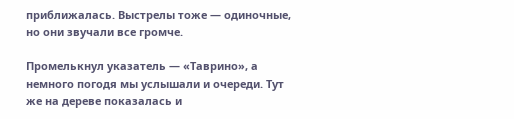приближалась. Выстрелы тоже — одиночные, но они звучали все громче.

Промелькнул указатель — «Таврино», а немного погодя мы услышали и очереди. Тут же на дереве показалась и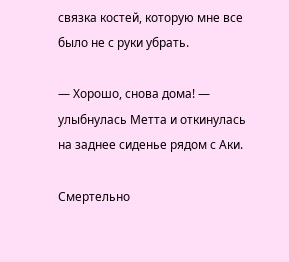связка костей, которую мне все было не с руки убрать.

— Хорошо, снова дома! — улыбнулась Метта и откинулась на заднее сиденье рядом с Аки.

Смертельно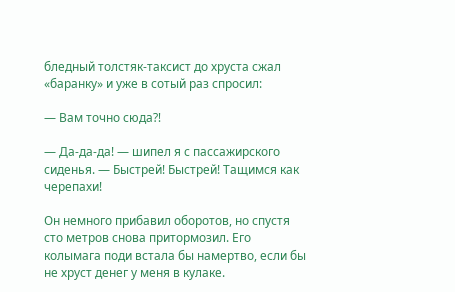бледный толстяк-таксист до хруста сжал «баранку» и уже в сотый раз спросил:

— Вам точно сюда⁈

— Да-да-да! — шипел я с пассажирского сиденья. — Быстрей! Быстрей! Тащимся как черепахи!

Он немного прибавил оборотов, но спустя сто метров снова притормозил. Его колымага поди встала бы намертво, если бы не хруст денег у меня в кулаке.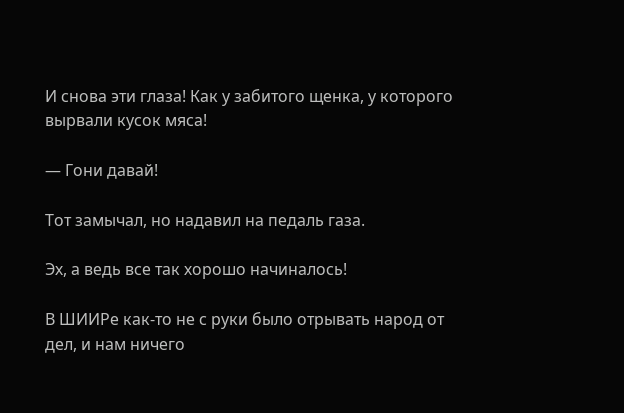И снова эти глаза! Как у забитого щенка, у которого вырвали кусок мяса!

— Гони давай!

Тот замычал, но надавил на педаль газа.

Эх, а ведь все так хорошо начиналось!

В ШИИРе как-то не с руки было отрывать народ от дел, и нам ничего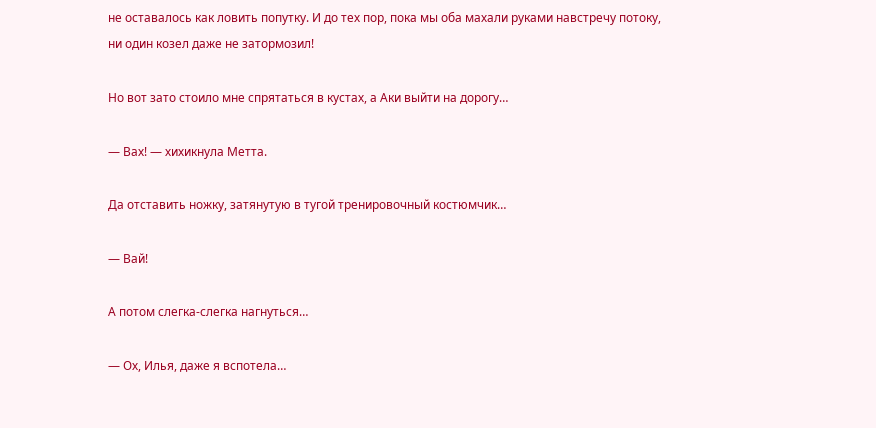не оставалось как ловить попутку. И до тех пор, пока мы оба махали руками навстречу потоку, ни один козел даже не затормозил!

Но вот зато стоило мне спрятаться в кустах, а Аки выйти на дорогу…

— Вах! — хихикнула Метта.

Да отставить ножку, затянутую в тугой тренировочный костюмчик…

— Вай!

А потом слегка-слегка нагнуться…

— Ох, Илья, даже я вспотела…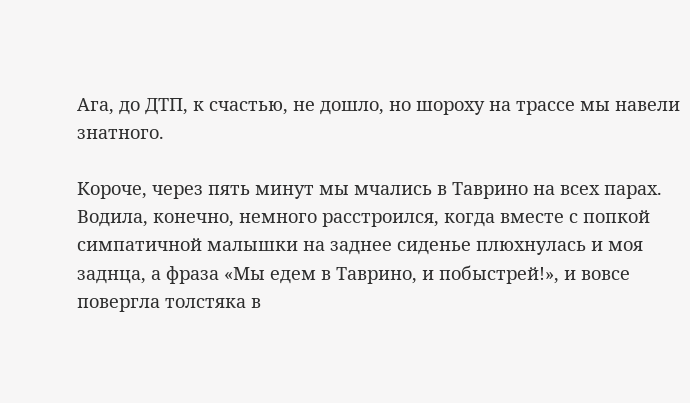Ага, до ДТП, к счастью, не дошло, но шороху на трассе мы навели знатного.

Короче, через пять минут мы мчались в Таврино на всех парах. Водила, конечно, немного расстроился, когда вместе с попкой симпатичной малышки на заднее сиденье плюхнулась и моя заднца, а фраза «Мы едем в Таврино, и побыстрей!», и вовсе повергла толстяка в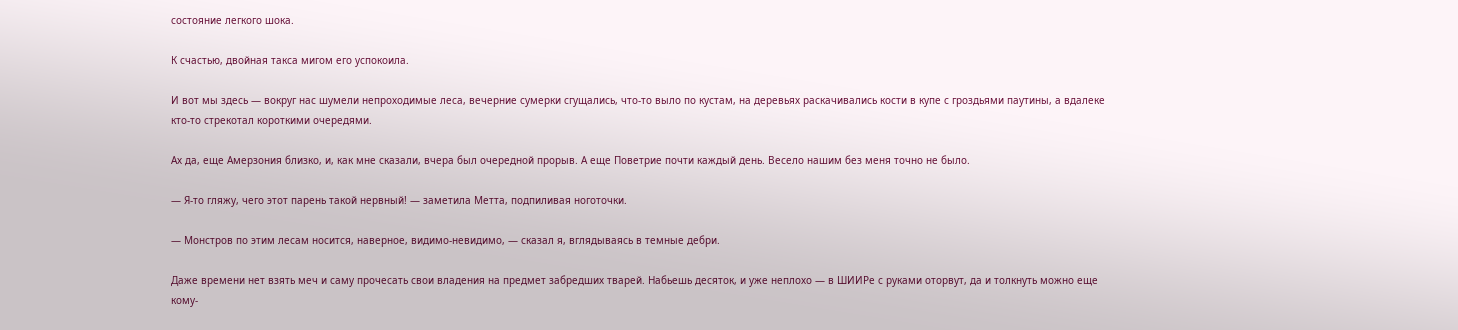состояние легкого шока.

К счастью, двойная такса мигом его успокоила.

И вот мы здесь — вокруг нас шумели непроходимые леса, вечерние сумерки сгущались, что-то выло по кустам, на деревьях раскачивались кости в купе с гроздьями паутины, а вдалеке кто-то стрекотал короткими очередями.

Ах да, еще Амерзония близко, и, как мне сказали, вчера был очередной прорыв. А еще Поветрие почти каждый день. Весело нашим без меня точно не было.

— Я-то гляжу, чего этот парень такой нервный! — заметила Метта, подпиливая ноготочки.

— Монстров по этим лесам носится, наверное, видимо-невидимо, — сказал я, вглядываясь в темные дебри.

Даже времени нет взять меч и саму прочесать свои владения на предмет забредших тварей. Набьешь десяток, и уже неплохо — в ШИИРе с руками оторвут, да и толкнуть можно еще кому-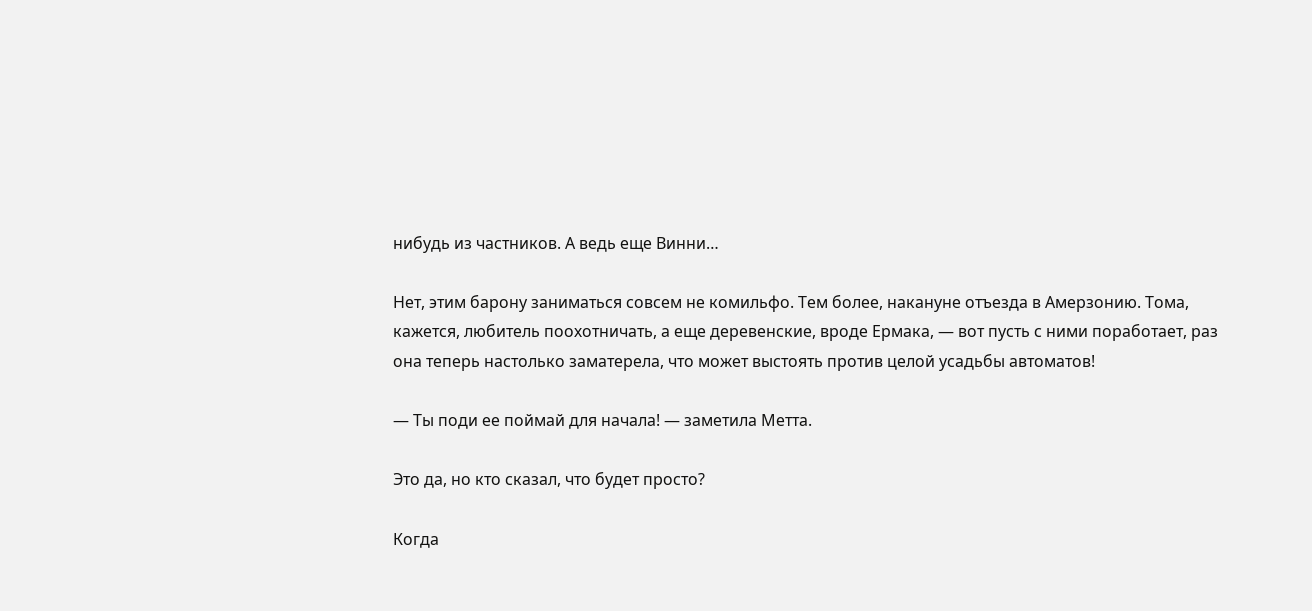нибудь из частников. А ведь еще Винни…

Нет, этим барону заниматься совсем не комильфо. Тем более, накануне отъезда в Амерзонию. Тома, кажется, любитель поохотничать, а еще деревенские, вроде Ермака, — вот пусть с ними поработает, раз она теперь настолько заматерела, что может выстоять против целой усадьбы автоматов!

— Ты поди ее поймай для начала! — заметила Метта.

Это да, но кто сказал, что будет просто?

Когда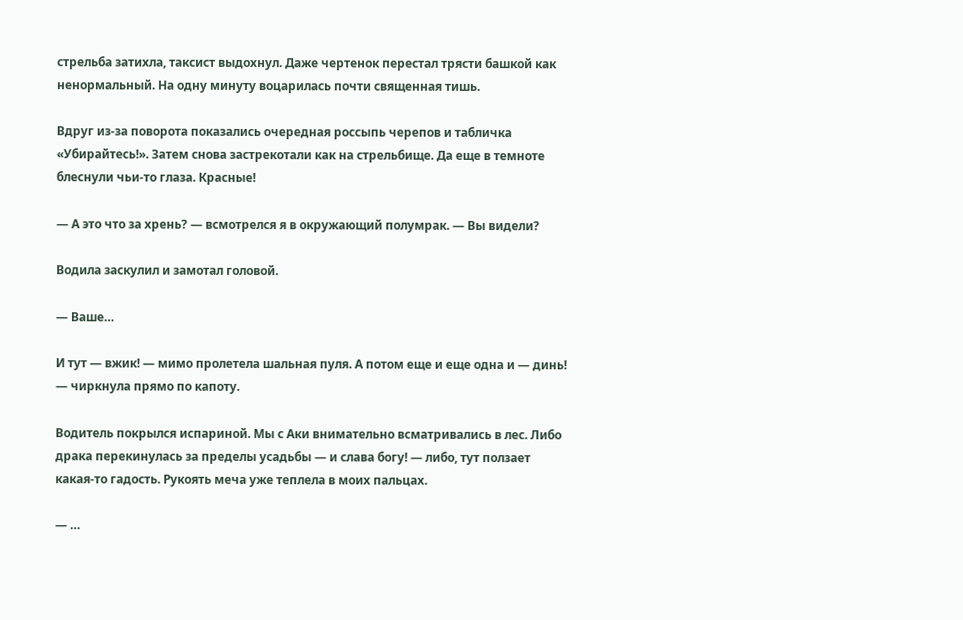стрельба затихла, таксист выдохнул. Даже чертенок перестал трясти башкой как ненормальный. На одну минуту воцарилась почти священная тишь.

Вдруг из-за поворота показались очередная россыпь черепов и табличка «Убирайтесь!». Затем снова застрекотали как на стрельбище. Да еще в темноте блеснули чьи-то глаза. Красные!

— А это что за хрень? — всмотрелся я в окружающий полумрак. — Вы видели?

Водила заскулил и замотал головой.

— Ваше…

И тут — вжик! — мимо пролетела шальная пуля. А потом еще и еще одна и — динь! — чиркнула прямо по капоту.

Водитель покрылся испариной. Мы с Аки внимательно всматривались в лес. Либо драка перекинулась за пределы усадьбы — и слава богу! — либо, тут ползает какая-то гадость. Рукоять меча уже теплела в моих пальцах.

— …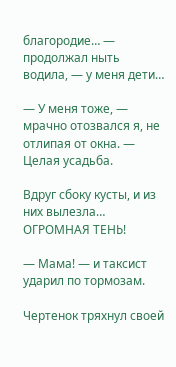благородие… — продолжал ныть водила, — у меня дети…

— У меня тоже, — мрачно отозвался я, не отлипая от окна. — Целая усадьба.

Вдруг сбоку кусты, и из них вылезла… ОГРОМНАЯ ТЕНЬ!

— Мама! — и таксист ударил по тормозам.

Чертенок тряхнул своей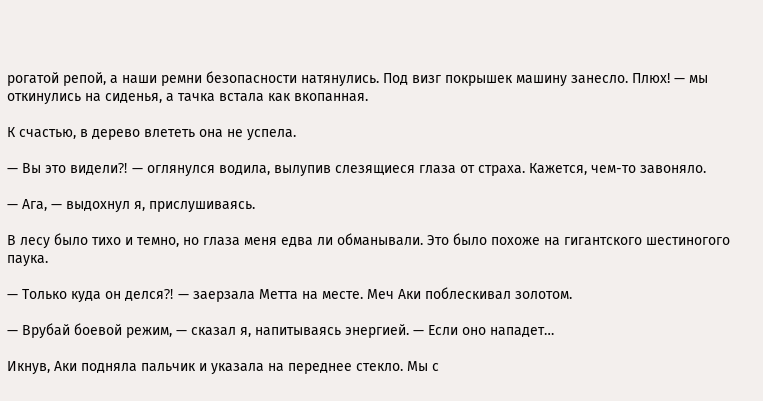рогатой репой, а наши ремни безопасности натянулись. Под визг покрышек машину занесло. Плюх! — мы откинулись на сиденья, а тачка встала как вкопанная.

К счастью, в дерево влететь она не успела.

— Вы это видели⁈ — оглянулся водила, вылупив слезящиеся глаза от страха. Кажется, чем-то завоняло.

— Ага, — выдохнул я, прислушиваясь.

В лесу было тихо и темно, но глаза меня едва ли обманывали. Это было похоже на гигантского шестиногого паука.

— Только куда он делся⁈ — заерзала Метта на месте. Меч Аки поблескивал золотом.

— Врубай боевой режим, — сказал я, напитываясь энергией. — Если оно нападет…

Икнув, Аки подняла пальчик и указала на переднее стекло. Мы с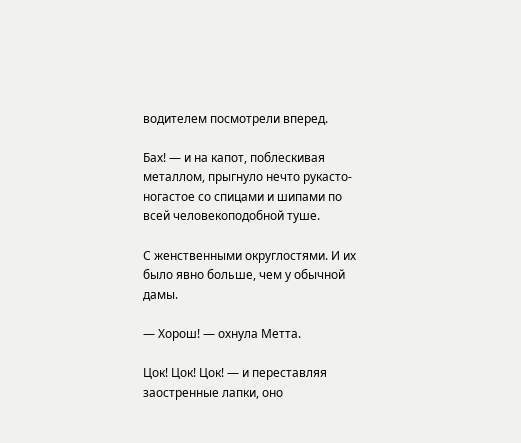водителем посмотрели вперед.

Бах! — и на капот, поблескивая металлом, прыгнуло нечто рукасто-ногастое со спицами и шипами по всей человекоподобной туше.

С женственными округлостями. И их было явно больше, чем у обычной дамы.

— Хорош! — охнула Метта.

Цок! Цок! Цок! — и переставляя заостренные лапки, оно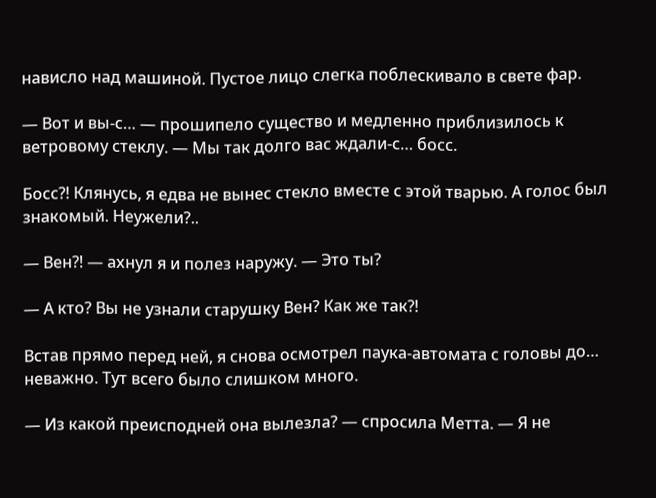нависло над машиной. Пустое лицо слегка поблескивало в свете фар.

— Вот и вы-с… — прошипело существо и медленно приблизилось к ветровому стеклу. — Мы так долго вас ждали-с… босс.

Босс⁈ Клянусь, я едва не вынес стекло вместе с этой тварью. А голос был знакомый. Неужели?..

— Вен⁈ — ахнул я и полез наружу. — Это ты?

— А кто? Вы не узнали старушку Вен? Как же так⁈

Встав прямо перед ней, я снова осмотрел паука-автомата с головы до… неважно. Тут всего было слишком много.

— Из какой преисподней она вылезла? — спросила Метта. — Я не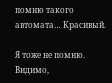помню такого автомата… Красивый.

Я тоже не помню. Видимо,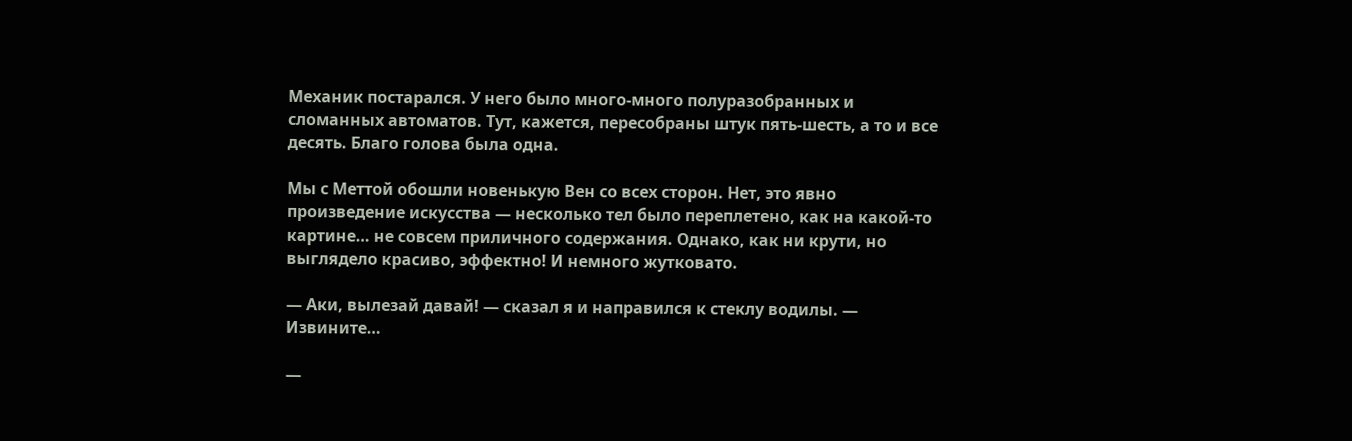Механик постарался. У него было много-много полуразобранных и сломанных автоматов. Тут, кажется, пересобраны штук пять-шесть, а то и все десять. Благо голова была одна.

Мы с Меттой обошли новенькую Вен со всех сторон. Нет, это явно произведение искусства — несколько тел было переплетено, как на какой-то картине… не совсем приличного содержания. Однако, как ни крути, но выглядело красиво, эффектно! И немного жутковато.

— Аки, вылезай давай! — сказал я и направился к стеклу водилы. — Извините…

—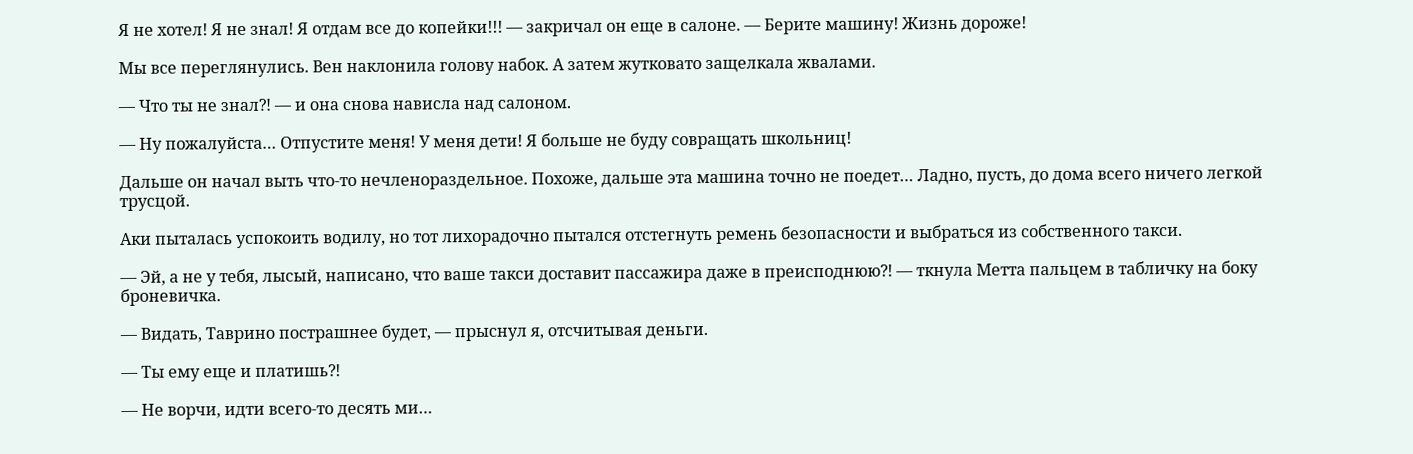Я не хотел! Я не знал! Я отдам все до копейки!!! — закричал он еще в салоне. — Берите машину! Жизнь дороже!

Мы все переглянулись. Вен наклонила голову набок. А затем жутковато защелкала жвалами.

— Что ты не знал⁈ — и она снова нависла над салоном.

— Ну пожалуйста… Отпустите меня! У меня дети! Я больше не буду совращать школьниц!

Дальше он начал выть что-то нечленораздельное. Похоже, дальше эта машина точно не поедет… Ладно, пусть, до дома всего ничего легкой трусцой.

Аки пыталась успокоить водилу, но тот лихорадочно пытался отстегнуть ремень безопасности и выбраться из собственного такси.

— Эй, а не у тебя, лысый, написано, что ваше такси доставит пассажира даже в преисподнюю⁈ — ткнула Метта пальцем в табличку на боку броневичка.

— Видать, Таврино пострашнее будет, — прыснул я, отсчитывая деньги.

— Ты ему еще и платишь⁈

— Не ворчи, идти всего-то десять ми…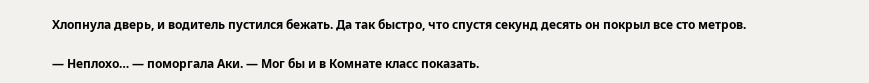Хлопнула дверь, и водитель пустился бежать. Да так быстро, что спустя секунд десять он покрыл все сто метров.

— Неплохо… — поморгала Аки. — Мог бы и в Комнате класс показать.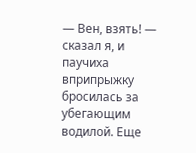— Вен, взять! — сказал я, и паучиха вприпрыжку бросилась за убегающим водилой. Еще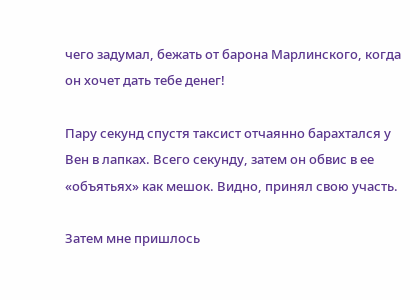чего задумал, бежать от барона Марлинского, когда он хочет дать тебе денег!

Пару секунд спустя таксист отчаянно барахтался у Вен в лапках. Всего секунду, затем он обвис в ее «объятьях» как мешок. Видно, принял свою участь.

Затем мне пришлось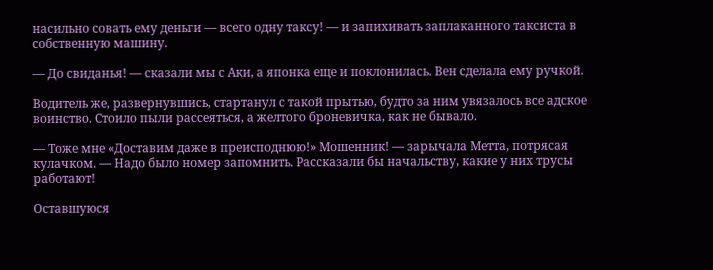насильно совать ему деньги — всего одну таксу! — и запихивать заплаканного таксиста в собственную машину.

— До свиданья! — сказали мы с Аки, а японка еще и поклонилась. Вен сделала ему ручкой.

Водитель же, развернувшись, стартанул с такой прытью, будто за ним увязалось все адское воинство. Стоило пыли рассеяться, а желтого броневичка, как не бывало.

— Тоже мне «Доставим даже в преисподнюю!» Мошенник! — зарычала Метта, потрясая кулачком. — Надо было номер запомнить. Рассказали бы начальству, какие у них трусы работают!

Оставшуюся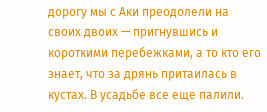дорогу мы с Аки преодолели на своих двоих — пригнувшись и короткими перебежками, а то кто его знает, что за дрянь притаилась в кустах. В усадьбе все еще палили.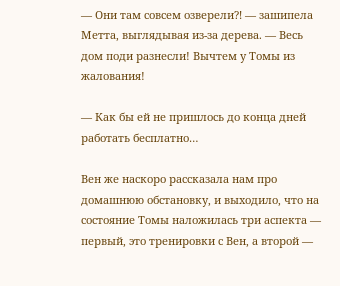— Они там совсем озверели⁈ — зашипела Метта, выглядывая из-за дерева. — Весь дом поди разнесли! Вычтем у Томы из жалования!

— Как бы ей не пришлось до конца дней работать бесплатно…

Вен же наскоро рассказала нам про домашнюю обстановку, и выходило, что на состояние Томы наложилась три аспекта — первый, это тренировки с Вен, а второй —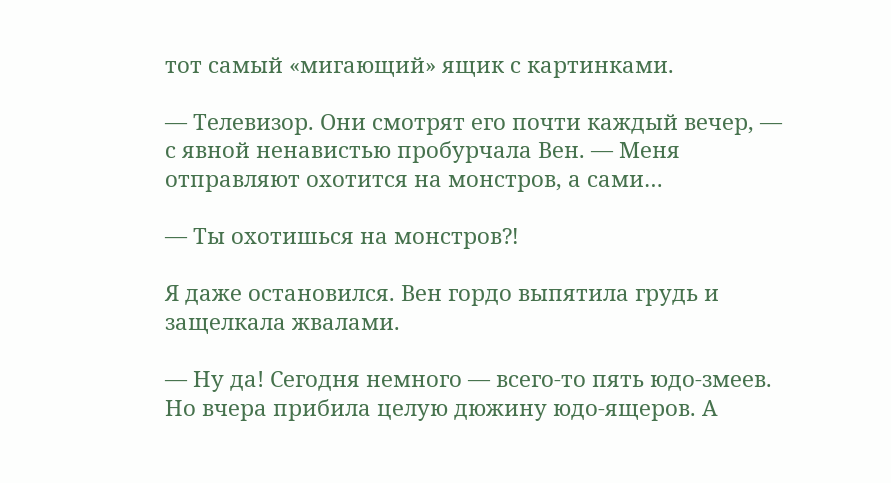тот самый «мигающий» ящик с картинками.

— Телевизор. Они смотрят его почти каждый вечер, — с явной ненавистью пробурчала Вен. — Меня отправляют охотится на монстров, а сами…

— Ты охотишься на монстров⁈

Я даже остановился. Вен гордо выпятила грудь и защелкала жвалами.

— Ну да! Сегодня немного — всего-то пять юдо-змеев. Но вчера прибила целую дюжину юдо-ящеров. А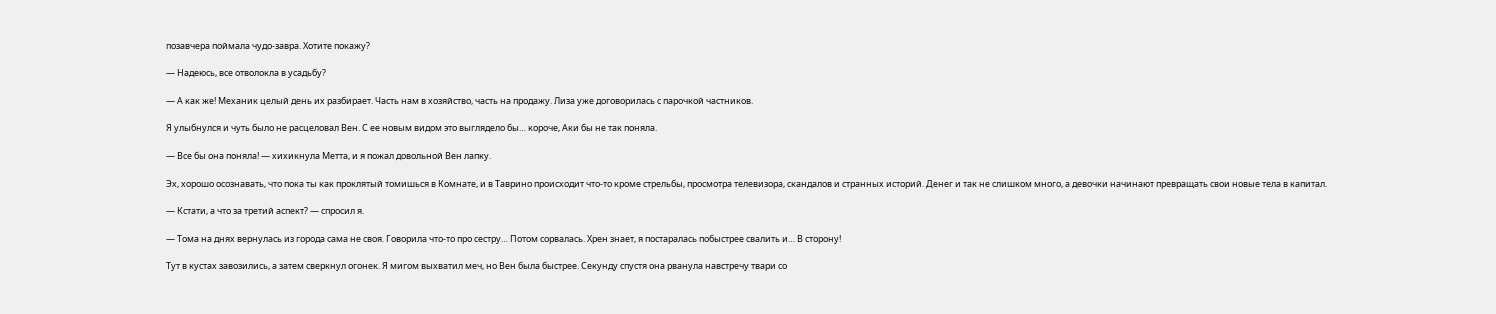позавчера поймала чудо-завра. Хотите покажу?

— Надеюсь, все отволокла в усадьбу?

— А как же! Механик целый день их разбирает. Часть нам в хозяйство, часть на продажу. Лиза уже договорилась с парочкой частников.

Я улыбнулся и чуть было не расцеловал Вен. С ее новым видом это выглядело бы… короче, Аки бы не так поняла.

— Все бы она поняла! — хихикнула Метта, и я пожал довольной Вен лапку.

Эх, хорошо осознавать, что пока ты как проклятый томишься в Комнате, и в Таврино происходит что-то кроме стрельбы, просмотра телевизора, скандалов и странных историй. Денег и так не слишком много, а девочки начинают превращать свои новые тела в капитал.

— Кстати, а что за третий аспект? — спросил я.

— Тома на днях вернулась из города сама не своя. Говорила что-то про сестру… Потом сорвалась. Хрен знает, я постаралась побыстрее свалить и… В сторону!

Тут в кустах завозились, а затем сверкнул огонек. Я мигом выхватил меч, но Вен была быстрее. Секунду спустя она рванула навстречу твари со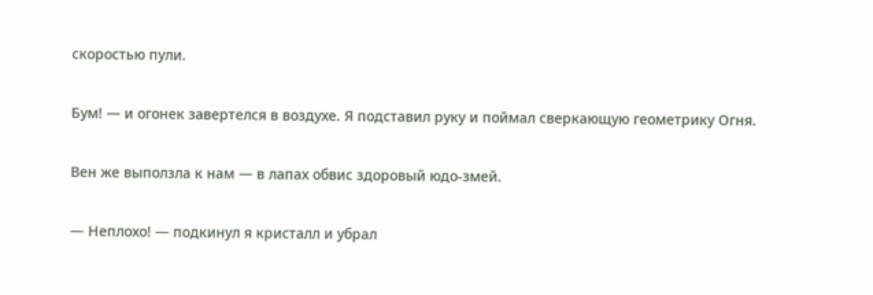скоростью пули.

Бум! — и огонек завертелся в воздухе. Я подставил руку и поймал сверкающую геометрику Огня.

Вен же выползла к нам — в лапах обвис здоровый юдо-змей.

— Неплохо! — подкинул я кристалл и убрал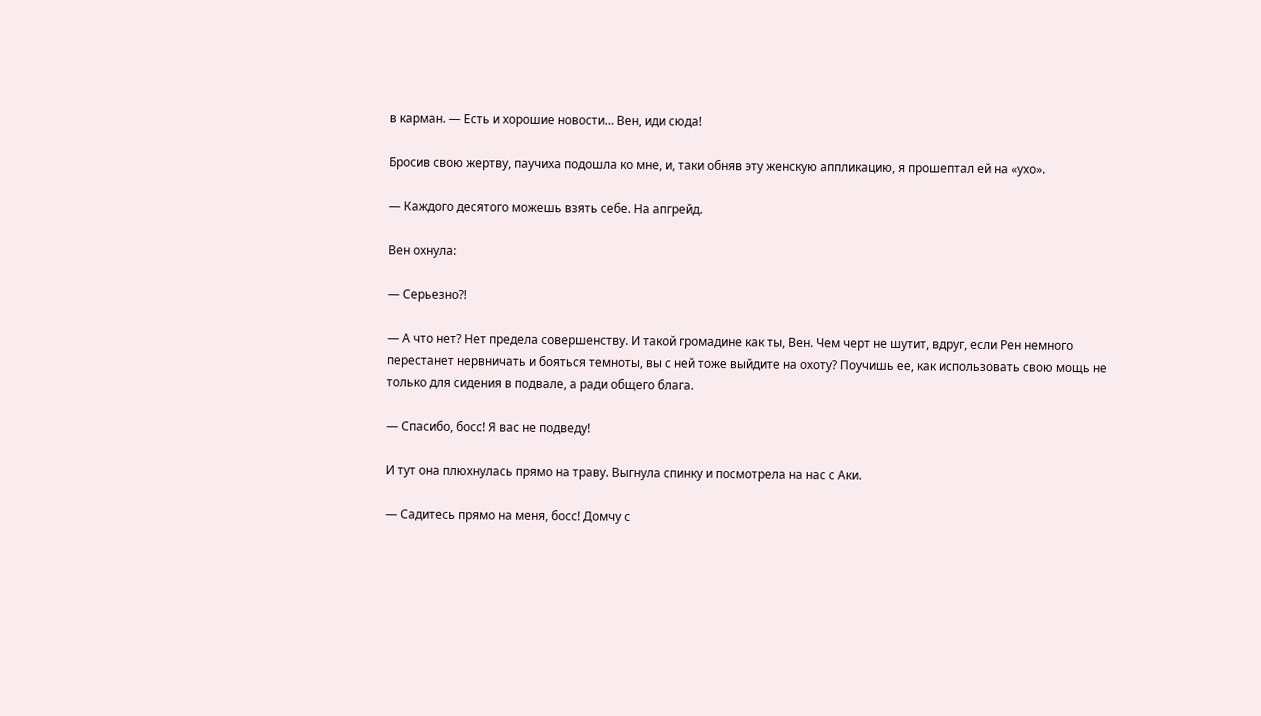в карман. — Есть и хорошие новости… Вен, иди сюда!

Бросив свою жертву, паучиха подошла ко мне, и, таки обняв эту женскую аппликацию, я прошептал ей на «ухо».

— Каждого десятого можешь взять себе. На апгрейд.

Вен охнула:

— Серьезно⁈

— А что нет? Нет предела совершенству. И такой громадине как ты, Вен. Чем черт не шутит, вдруг, если Рен немного перестанет нервничать и бояться темноты, вы с ней тоже выйдите на охоту? Поучишь ее, как использовать свою мощь не только для сидения в подвале, а ради общего блага.

— Спасибо, босс! Я вас не подведу!

И тут она плюхнулась прямо на траву. Выгнула спинку и посмотрела на нас с Аки.

— Садитесь прямо на меня, босс! Домчу с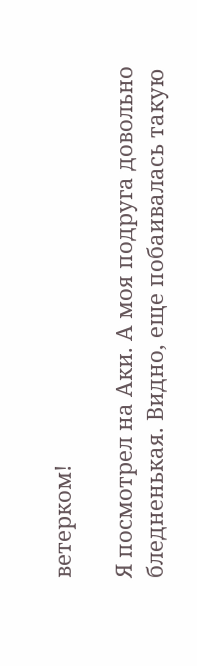ветерком!

Я посмотрел на Аки. А моя подруга довольно бледненькая. Видно, еще побаивалась такую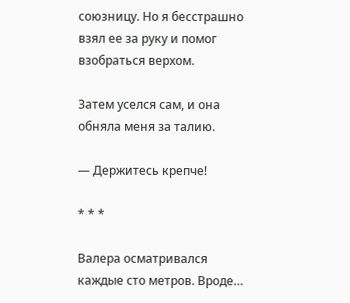союзницу. Но я бесстрашно взял ее за руку и помог взобраться верхом.

Затем уселся сам, и она обняла меня за талию.

— Держитесь крепче!

* * *

Валера осматривался каждые сто метров. Вроде…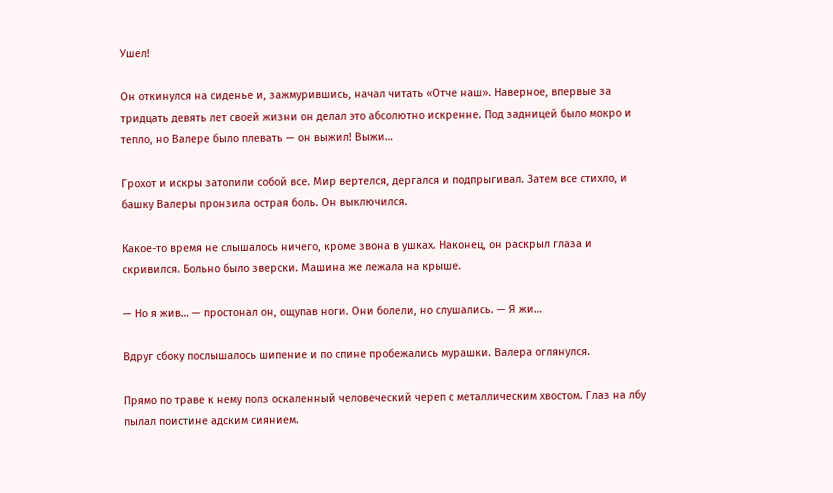Ушел!

Он откинулся на сиденье и, зажмурившись, начал читать «Отче наш». Наверное, впервые за тридцать девять лет своей жизни он делал это абсолютно искренне. Под задницей было мокро и тепло, но Валере было плевать — он выжил! Выжи…

Грохот и искры затопили собой все. Мир вертелся, дергался и подпрыгивал. Затем все стихло, и башку Валеры пронзила острая боль. Он выключился.

Какое-то время не слышалось ничего, кроме звона в ушках. Наконец, он раскрыл глаза и скривился. Больно было зверски. Машина же лежала на крыше.

— Но я жив… — простонал он, ощупав ноги. Они болели, но слушались. — Я жи…

Вдруг сбоку послышалось шипение и по спине пробежались мурашки. Валера оглянулся.

Прямо по траве к нему полз оскаленный человеческий череп с металлическим хвостом. Глаз на лбу пылал поистине адским сиянием.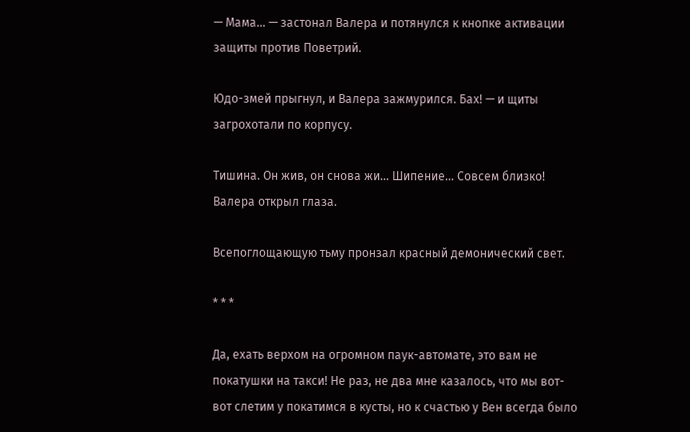— Мама… — застонал Валера и потянулся к кнопке активации защиты против Поветрий.

Юдо-змей прыгнул, и Валера зажмурился. Бах! — и щиты загрохотали по корпусу.

Тишина. Он жив, он снова жи… Шипение… Совсем близко! Валера открыл глаза.

Всепоглощающую тьму пронзал красный демонический свет.

* * *

Да, ехать верхом на огромном паук-автомате, это вам не покатушки на такси! Не раз, не два мне казалось, что мы вот-вот слетим у покатимся в кусты, но к счастью у Вен всегда было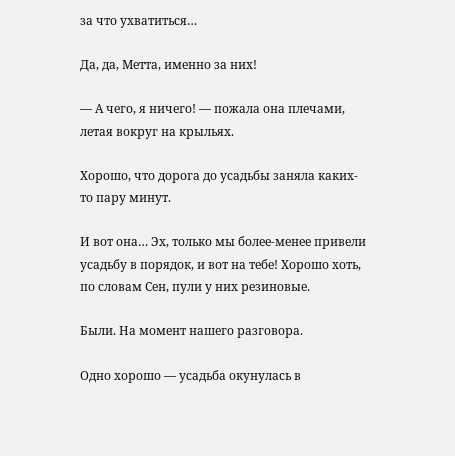за что ухватиться…

Да, да, Метта, именно за них!

— А чего, я ничего! — пожала она плечами, летая вокруг на крыльях.

Хорошо, что дорога до усадьбы заняла каких-то пару минут.

И вот она… Эх, только мы более-менее привели усадьбу в порядок, и вот на тебе! Хорошо хоть, по словам Сен, пули у них резиновые.

Были. На момент нашего разговора.

Одно хорошо — усадьба окунулась в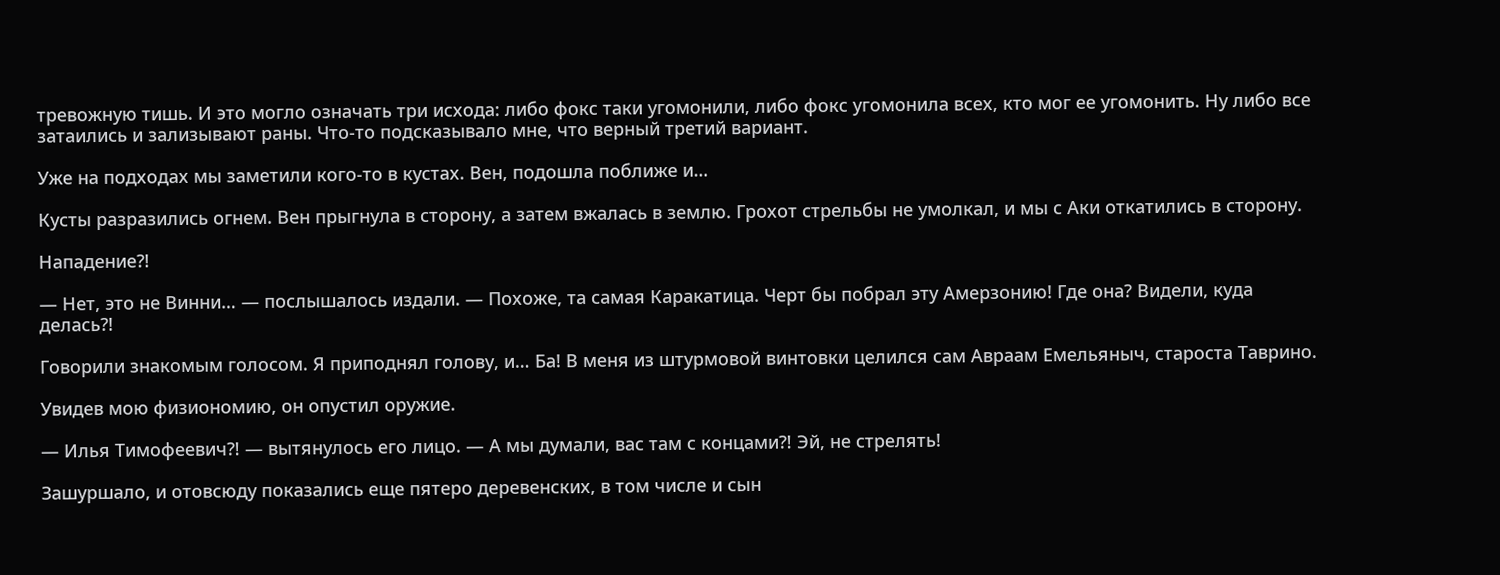тревожную тишь. И это могло означать три исхода: либо фокс таки угомонили, либо фокс угомонила всех, кто мог ее угомонить. Ну либо все затаились и зализывают раны. Что-то подсказывало мне, что верный третий вариант.

Уже на подходах мы заметили кого-то в кустах. Вен, подошла поближе и…

Кусты разразились огнем. Вен прыгнула в сторону, а затем вжалась в землю. Грохот стрельбы не умолкал, и мы с Аки откатились в сторону.

Нападение⁈

— Нет, это не Винни… — послышалось издали. — Похоже, та самая Каракатица. Черт бы побрал эту Амерзонию! Где она? Видели, куда делась⁈

Говорили знакомым голосом. Я приподнял голову, и… Ба! В меня из штурмовой винтовки целился сам Авраам Емельяныч, староста Таврино.

Увидев мою физиономию, он опустил оружие.

— Илья Тимофеевич⁈ — вытянулось его лицо. — А мы думали, вас там с концами⁈ Эй, не стрелять!

Зашуршало, и отовсюду показались еще пятеро деревенских, в том числе и сын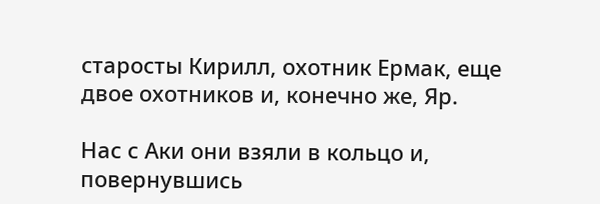старосты Кирилл, охотник Ермак, еще двое охотников и, конечно же, Яр.

Нас с Аки они взяли в кольцо и, повернувшись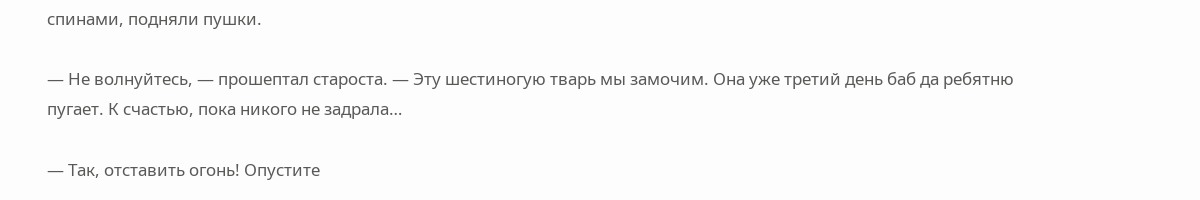спинами, подняли пушки.

— Не волнуйтесь, — прошептал староста. — Эту шестиногую тварь мы замочим. Она уже третий день баб да ребятню пугает. К счастью, пока никого не задрала…

— Так, отставить огонь! Опустите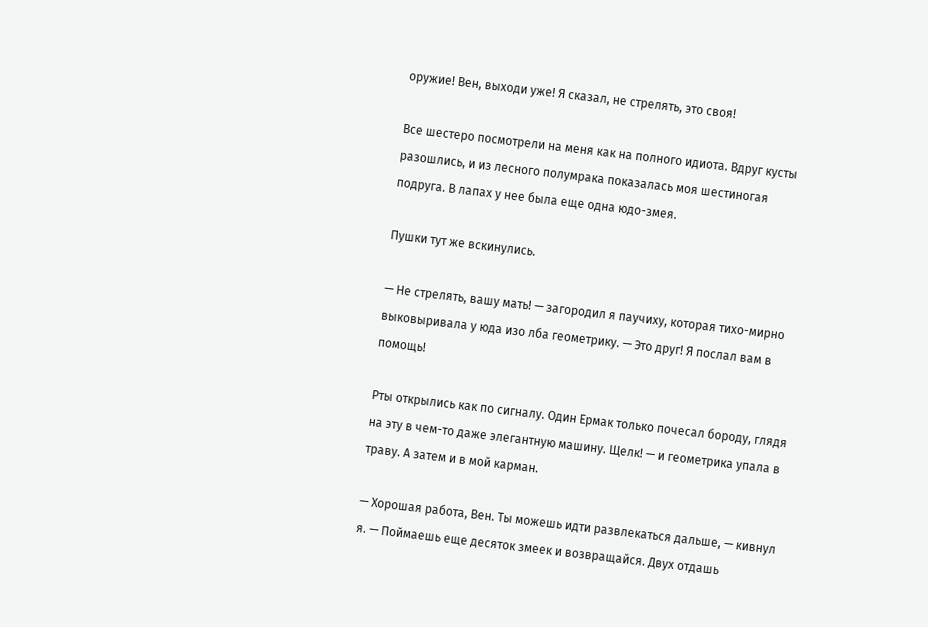оружие! Вен, выходи уже! Я сказал, не стрелять, это своя!

Все шестеро посмотрели на меня как на полного идиота. Вдруг кусты разошлись, и из лесного полумрака показалась моя шестиногая подруга. В лапах у нее была еще одна юдо-змея.

Пушки тут же вскинулись.

— Не стрелять, вашу мать! — загородил я паучиху, которая тихо-мирно выковыривала у юда изо лба геометрику. — Это друг! Я послал вам в помощь!

Рты открылись как по сигналу. Один Ермак только почесал бороду, глядя на эту в чем-то даже элегантную машину. Щелк! — и геометрика упала в траву. А затем и в мой карман.

— Хорошая работа, Вен. Ты можешь идти развлекаться дальше, — кивнул я. — Поймаешь еще десяток змеек и возвращайся. Двух отдашь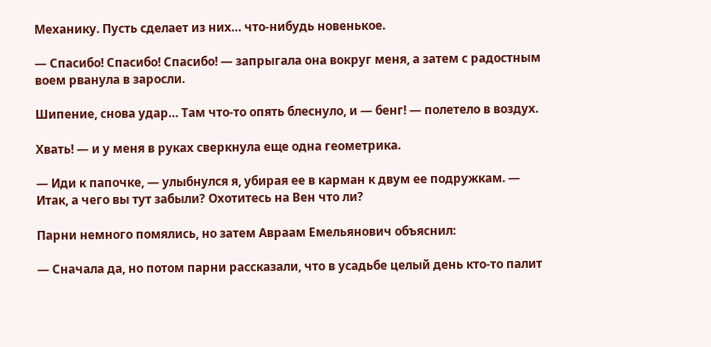Механику. Пусть сделает из них… что-нибудь новенькое.

— Спасибо! Спасибо! Спасибо! — запрыгала она вокруг меня, а затем с радостным воем рванула в заросли.

Шипение, снова удар… Там что-то опять блеснуло, и — бенг! — полетело в воздух.

Хвать! — и у меня в руках сверкнула еще одна геометрика.

— Иди к папочке, — улыбнулся я, убирая ее в карман к двум ее подружкам. — Итак, а чего вы тут забыли? Охотитесь на Вен что ли?

Парни немного помялись, но затем Авраам Емельянович объяснил:

— Сначала да, но потом парни рассказали, что в усадьбе целый день кто-то палит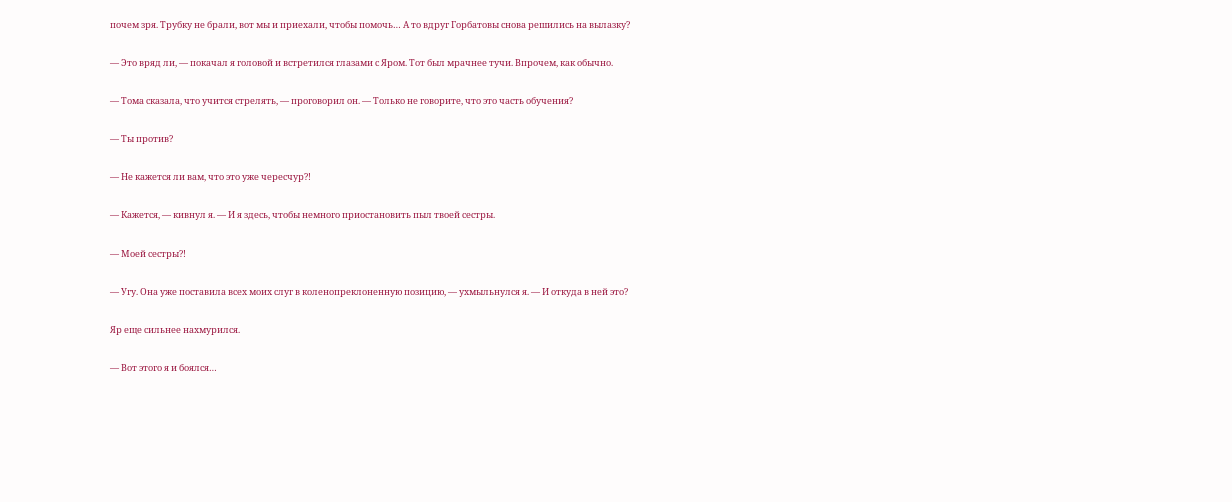почем зря. Трубку не брали, вот мы и приехали, чтобы помочь… А то вдруг Горбатовы снова решились на вылазку?

— Это вряд ли, — покачал я головой и встретился глазами с Яром. Тот был мрачнее тучи. Впрочем, как обычно.

— Тома сказала, что учится стрелять, — проговорил он. — Только не говорите, что это часть обучения?

— Ты против?

— Не кажется ли вам, что это уже чересчур⁈

— Кажется, — кивнул я. — И я здесь, чтобы немного приостановить пыл твоей сестры.

— Моей сестры⁈

— Угу. Она уже поставила всех моих слуг в коленопреклоненную позицию, — ухмыльнулся я. — И откуда в ней это?

Яр еще сильнее нахмурился.

— Вот этого я и боялся…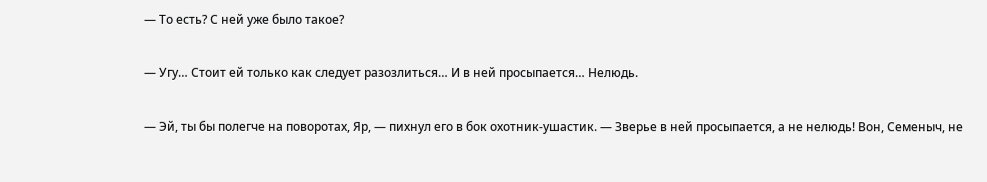— То есть? С ней уже было такое?

— Угу… Стоит ей только как следует разозлиться… И в ней просыпается… Нелюдь.

— Эй, ты бы полегче на поворотах, Яр, — пихнул его в бок охотник-ушастик. — Зверье в ней просыпается, а не нелюдь! Вон, Семеныч, не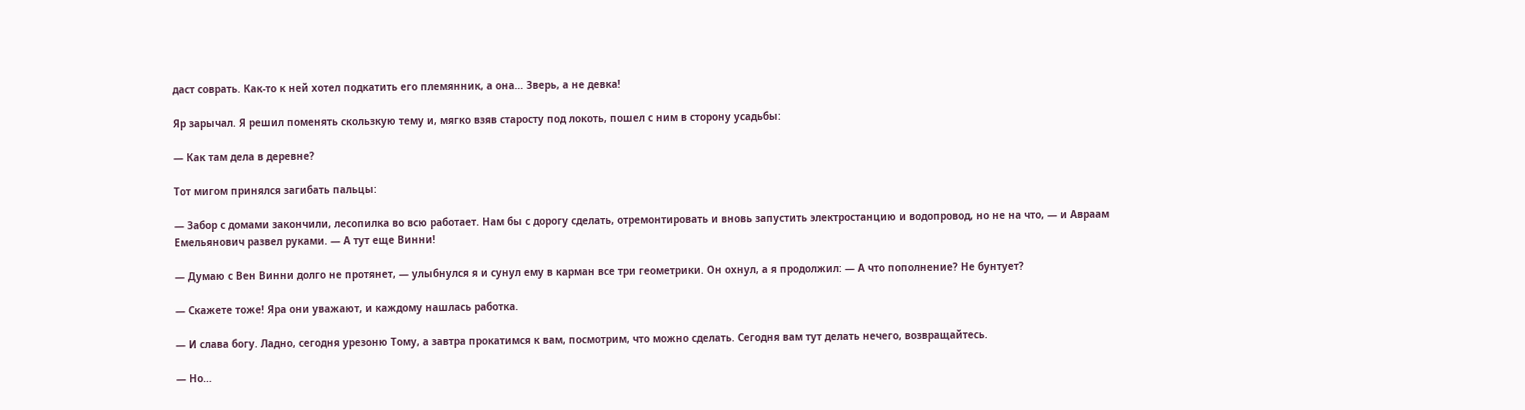даст соврать. Как-то к ней хотел подкатить его племянник, а она… Зверь, а не девка!

Яр зарычал. Я решил поменять скользкую тему и, мягко взяв старосту под локоть, пошел с ним в сторону усадьбы:

— Как там дела в деревне?

Тот мигом принялся загибать пальцы:

— Забор с домами закончили, лесопилка во всю работает. Нам бы с дорогу сделать, отремонтировать и вновь запустить электростанцию и водопровод, но не на что, — и Авраам Емельянович развел руками. — А тут еще Винни!

— Думаю с Вен Винни долго не протянет, — улыбнулся я и сунул ему в карман все три геометрики. Он охнул, а я продолжил: — А что пополнение? Не бунтует?

— Скажете тоже! Яра они уважают, и каждому нашлась работка.

— И слава богу. Ладно, сегодня урезоню Тому, а завтра прокатимся к вам, посмотрим, что можно сделать. Сегодня вам тут делать нечего, возвращайтесь.

— Но…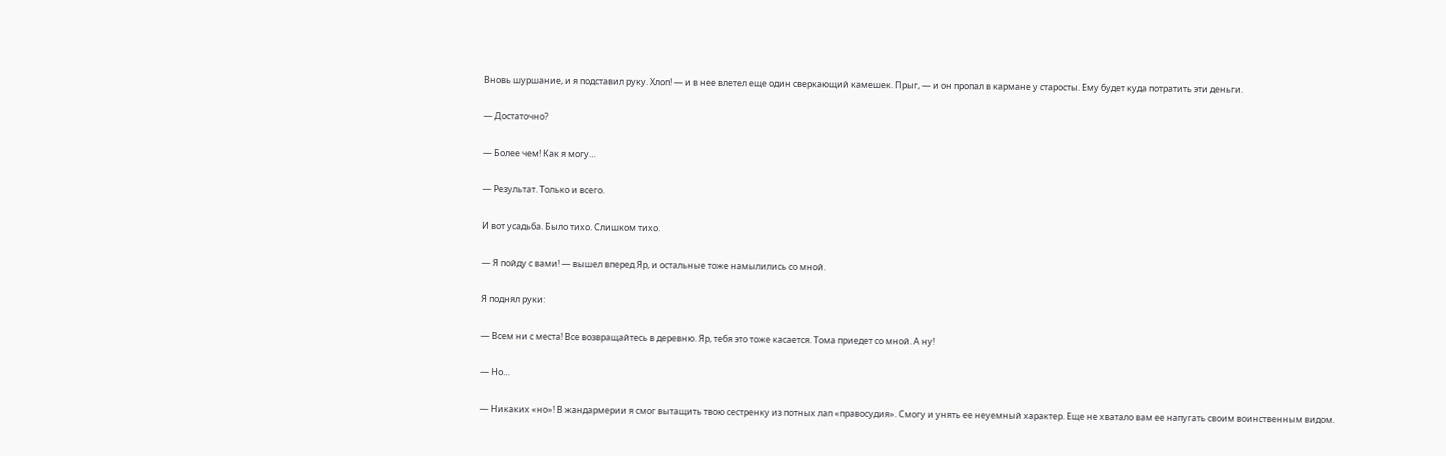Вновь шуршание, и я подставил руку. Хлоп! — и в нее влетел еще один сверкающий камешек. Прыг, — и он пропал в кармане у старосты. Ему будет куда потратить эти деньги.

— Достаточно?

— Более чем! Как я могу…

— Результат. Только и всего.

И вот усадьба. Было тихо. Слишком тихо.

— Я пойду с вами! — вышел вперед Яр, и остальные тоже намылились со мной.

Я поднял руки:

— Всем ни с места! Все возвращайтесь в деревню. Яр, тебя это тоже касается. Тома приедет со мной. А ну!

— Но…

— Никаких «но»! В жандармерии я смог вытащить твою сестренку из потных лап «правосудия». Смогу и унять ее неуемный характер. Еще не хватало вам ее напугать своим воинственным видом.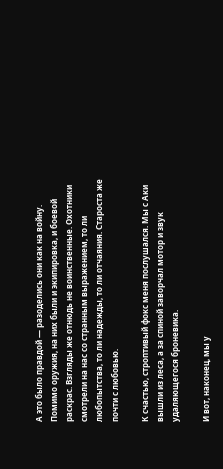А это было правдой — разоделись они как на войну. Помимо оружия, на них были и экипировка, и боевой раскрас. Взгляды же отнюдь не воинственные. Охотники смотрели на нас со странным выражением, то ли любопытства, то ли надежды, то ли отчаяния. Староста же почти с любовью.

К счастью, строптивый фокс меня послушался. Мы с Аки вышли из леса, а за спиной заворчал мотор и звук удаляющегося броневика.

И вот, наконец, мы у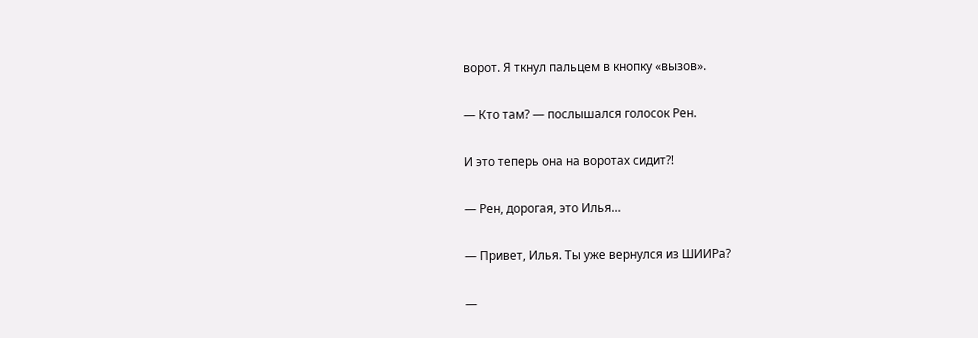ворот. Я ткнул пальцем в кнопку «вызов».

— Кто там? — послышался голосок Рен.

И это теперь она на воротах сидит⁈

— Рен, дорогая, это Илья…

— Привет, Илья. Ты уже вернулся из ШИИРа?

—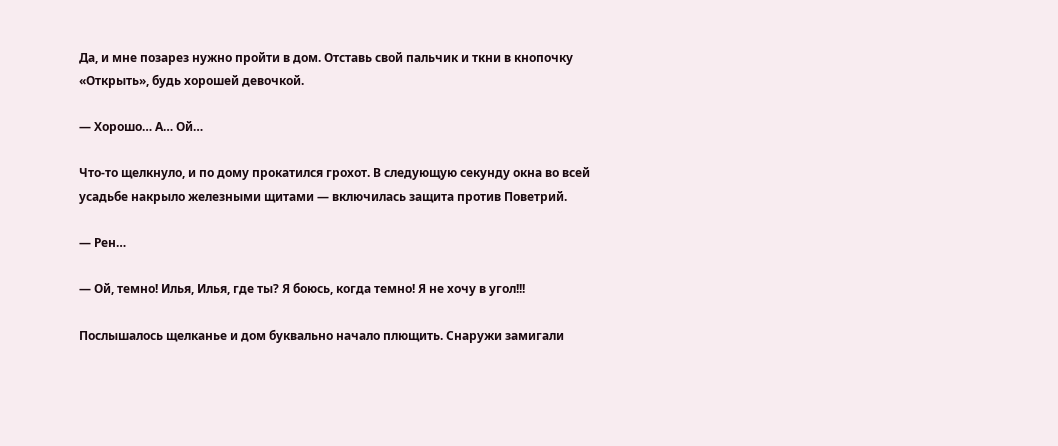Да, и мне позарез нужно пройти в дом. Отставь свой пальчик и ткни в кнопочку «Открыть», будь хорошей девочкой.

— Хорошо… А… Ой…

Что-то щелкнуло, и по дому прокатился грохот. В следующую секунду окна во всей усадьбе накрыло железными щитами — включилась защита против Поветрий.

— Рен…

— Ой, темно! Илья, Илья, где ты? Я боюсь, когда темно! Я не хочу в угол!!!

Послышалось щелканье и дом буквально начало плющить. Снаружи замигали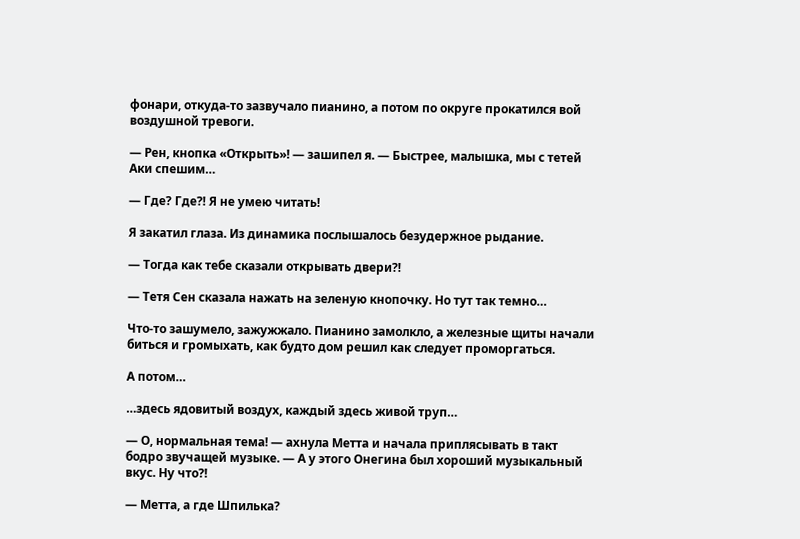фонари, откуда-то зазвучало пианино, а потом по округе прокатился вой воздушной тревоги.

— Рен, кнопка «Открыть»! — зашипел я. — Быстрее, малышка, мы с тетей Аки спешим…

— Где? Где⁈ Я не умею читать!

Я закатил глаза. Из динамика послышалось безудержное рыдание.

— Тогда как тебе сказали открывать двери⁈

— Тетя Сен сказала нажать на зеленую кнопочку. Но тут так темно…

Что-то зашумело, зажужжало. Пианино замолкло, а железные щиты начали биться и громыхать, как будто дом решил как следует проморгаться.

А потом…

…здесь ядовитый воздух, каждый здесь живой труп…

— О, нормальная тема! — ахнула Метта и начала приплясывать в такт бодро звучащей музыке. — А у этого Онегина был хороший музыкальный вкус. Ну что⁈

— Метта, а где Шпилька?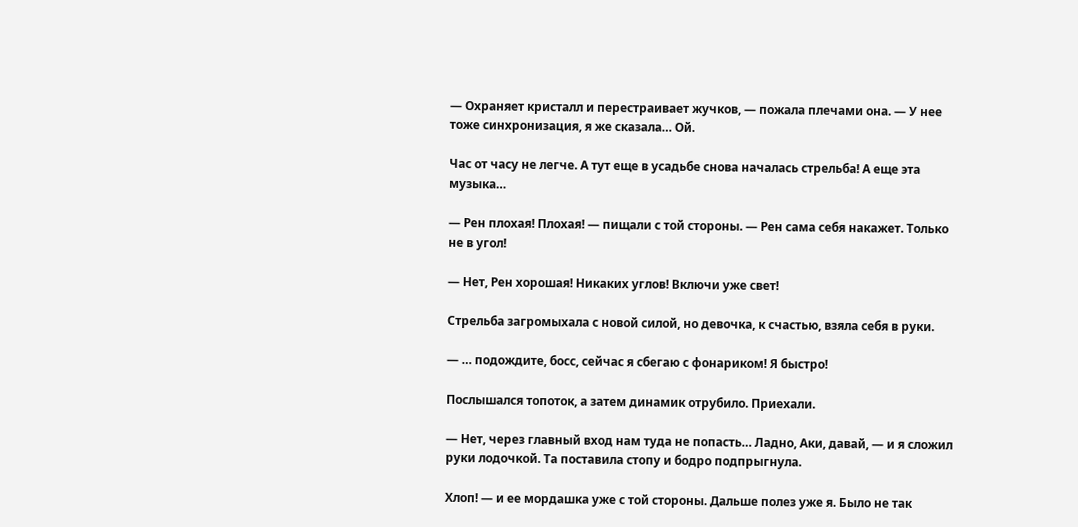— Охраняет кристалл и перестраивает жучков, — пожала плечами она. — У нее тоже синхронизация, я же сказала… Ой.

Час от часу не легче. А тут еще в усадьбе снова началась стрельба! А еще эта музыка…

— Рен плохая! Плохая! — пищали с той стороны. — Рен сама себя накажет. Только не в угол!

— Нет, Рен хорошая! Никаких углов! Включи уже свет!

Стрельба загромыхала с новой силой, но девочка, к счастью, взяла себя в руки.

— … подождите, босс, сейчас я сбегаю с фонариком! Я быстро!

Послышался топоток, а затем динамик отрубило. Приехали.

— Нет, через главный вход нам туда не попасть… Ладно, Аки, давай, — и я сложил руки лодочкой. Та поставила стопу и бодро подпрыгнула.

Хлоп! — и ее мордашка уже с той стороны. Дальше полез уже я. Было не так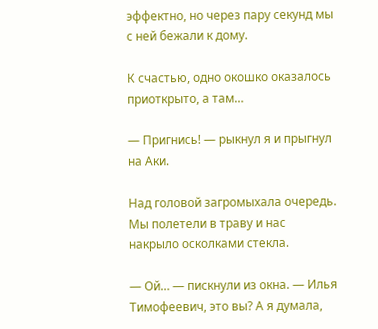эффектно, но через пару секунд мы с ней бежали к дому.

К счастью, одно окошко оказалось приоткрыто, а там…

— Пригнись! — рыкнул я и прыгнул на Аки.

Над головой загромыхала очередь. Мы полетели в траву и нас накрыло осколками стекла.

— Ой… — пискнули из окна. — Илья Тимофеевич, это вы? А я думала,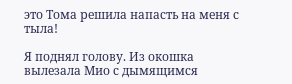это Тома решила напасть на меня с тыла!

Я поднял голову. Из окошка вылезала Мио с дымящимся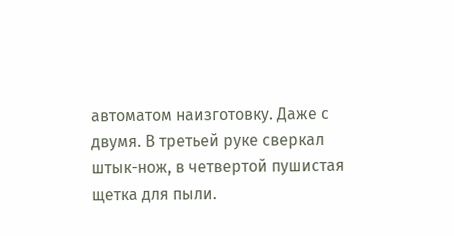автоматом наизготовку. Даже с двумя. В третьей руке сверкал штык-нож, в четвертой пушистая щетка для пыли.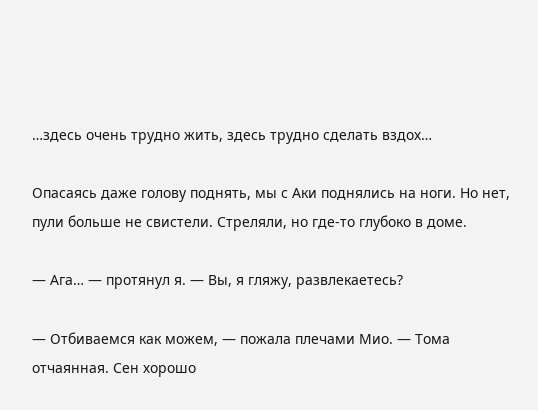…здесь очень трудно жить, здесь трудно сделать вздох…

Опасаясь даже голову поднять, мы с Аки поднялись на ноги. Но нет, пули больше не свистели. Стреляли, но где-то глубоко в доме.

— Ага… — протянул я. — Вы, я гляжу, развлекаетесь?

— Отбиваемся как можем, — пожала плечами Мио. — Тома отчаянная. Сен хорошо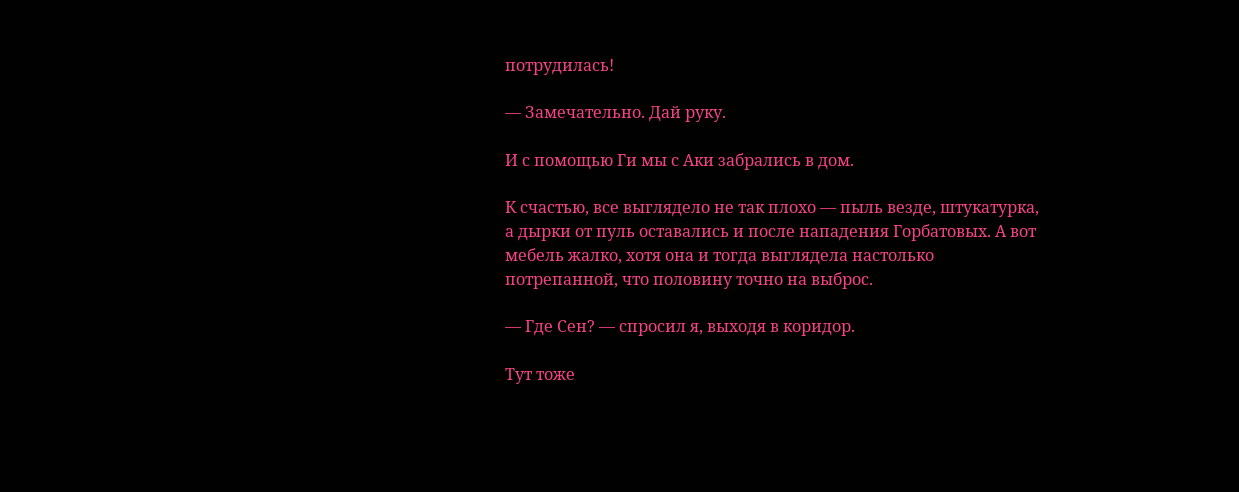потрудилась!

— Замечательно. Дай руку.

И с помощью Ги мы с Аки забрались в дом.

К счастью, все выглядело не так плохо — пыль везде, штукатурка, а дырки от пуль оставались и после нападения Горбатовых. А вот мебель жалко, хотя она и тогда выглядела настолько потрепанной, что половину точно на выброс.

— Где Сен? — спросил я, выходя в коридор.

Тут тоже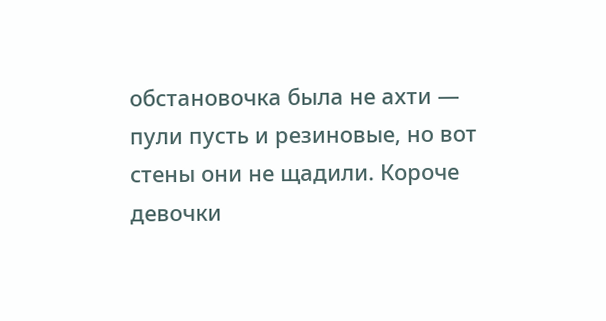обстановочка была не ахти — пули пусть и резиновые, но вот стены они не щадили. Короче девочки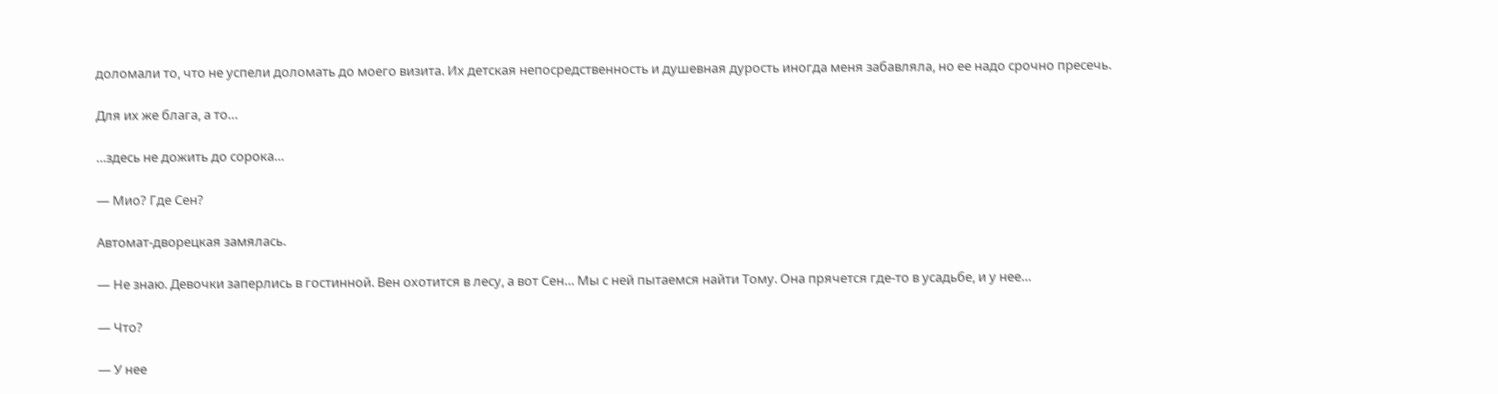доломали то, что не успели доломать до моего визита. Их детская непосредственность и душевная дурость иногда меня забавляла, но ее надо срочно пресечь.

Для их же блага, а то…

…здесь не дожить до сорока…

— Мио? Где Сен?

Автомат-дворецкая замялась.

— Не знаю. Девочки заперлись в гостинной. Вен охотится в лесу, а вот Сен… Мы с ней пытаемся найти Тому. Она прячется где-то в усадьбе, и у нее…

— Что?

— У нее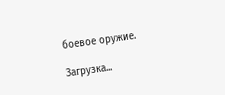боевое оружие.

Загрузка...